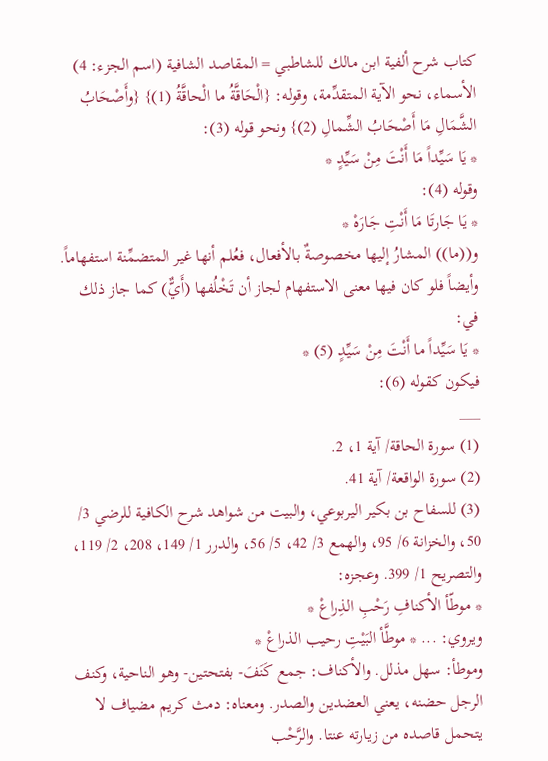كتاب شرح ألفية ابن مالك للشاطبي = المقاصد الشافية (اسم الجزء: 4)
الأسماء، نحو الآية المتقدِّمة، وقوله: {الْحَاقَّةُ ما الْحاقَّةُ (1)} {وأَصْحَابُ الشَّمَالِ مَا أَصْحَابُ الشِّمالِ (2)} ونحو قوله (3):
* يَا سَيِّداً مَا أَنْتَ مِنْ سَيِّدٍ *
وقوله (4):
* يَا جَارتَا مَا أَنْتِ جَارَهْ *
و((ما)) المشارُ إليها مخصوصةٌ بالأفعال، فعُلم أنها غير المتضمِّنة استفهاماً.
وأيضاً فلو كان فيها معنى الاستفهام لجاز أن تَخْلُفها (أَيٌّ) كما جاز ذلك في:
* يَا سَيِّداً ما أَنْتَ مِنْ سَيِّدٍ (5) *
فيكون كقوله (6):
___
(1) سورة الحاقة/ آية 1، 2.
(2) سورة الواقعة/ آية 41.
(3) للسفاح بن بكير اليربوعي، والبيت من شواهد شرح الكافية للرضي 3/ 50، والخزانة 6/ 95، والهمع 3/ 42، 5/ 56، والدرر 1/ 149، 208، 2/ 119، والتصريح 1/ 399. وعجزه:
* موطّأ الأكنافِ رَحْبِ الذِراعْ *
ويروي: ... * موطَّأ البَيْتِ رحيب الذراعْ *
وموطأ: سهل مذلل. والأكناف: جمع كَنَفَ- بفتحتين- وهو الناحية، وكنف الرجل حضنه، يعني العضدين والصدر. ومعناه: دمث كريم مضياف لا يتحمل قاصده من زيارته عنتا. والرَّحْب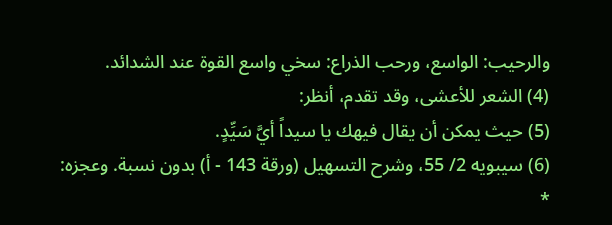والرحيب: الواسع، ورحب الذراع: سخي واسع القوة عند الشدائد.
(4) الشعر للأعشى، وقد تقدم، أنظر:
(5) حيث يمكن أن يقال فيهك يا سيداً أيَّ سَيِّدٍ.
(6) سيبويه 2/ 55، وشرح التسهيل (ورقة 143 - أ) بدون نسبة. وعجزه:
*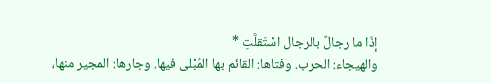إذَا ما رجالٌ بالرجال اسْتَقلَّتِ *
والهيجاء: الحرب. وفتاها: القائم بها المُبْلى فيها. وجارها: المجير منها،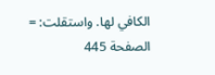الكافي لها. واستقلت: =
الصفحة 445